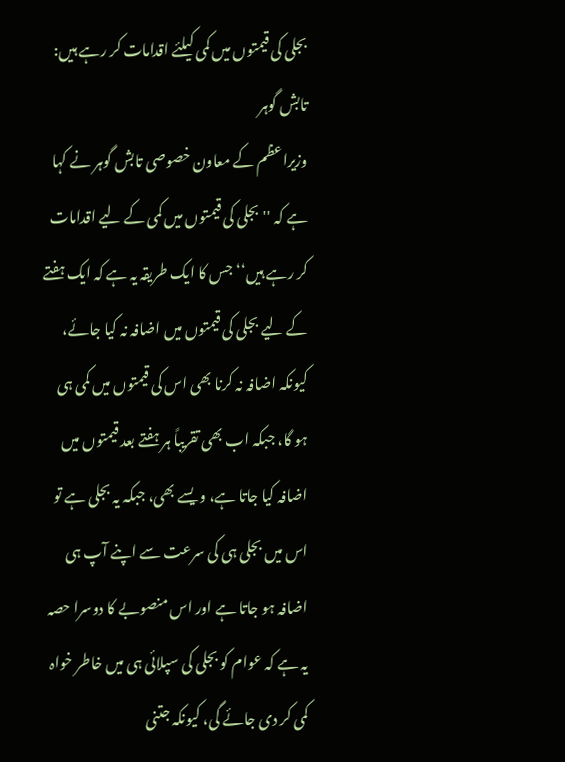بجلی کی قیمتوں میں کمی کیلئے اقدامات کر رہے ہیں: تابش گوہر
وزیراعظم کے معاون خصوصی تابش گوہر نے کہا ہے کہ ''بجلی کی قیمتوں میں کمی کے لیے اقدامات کر رہے ہیں‘‘ جس کا ایک طریقہ یہ ہے کہ ایک ہفتے کے لیے بجلی کی قیمتوں میں اضافہ نہ کیا جائے، کیونکہ اضافہ نہ کرنا بھی اس کی قیمتوں میں کمی ہی ہو گا، جبکہ اب بھی تقریباً ہر ہفتے بعد قیمتوں میں اضافہ کیا جاتا ہے، و یسے بھی، جبکہ یہ بجلی ہے تو اس میں بجلی ہی کی سرعت سے اپنے آپ ہی اضافہ ہو جاتا ہے اور اس منصوبے کا دوسرا حصہ یہ ہے کہ عوام کو بجلی کی سپلائی ہی میں خاطر خواہ کمی کر دی جائے گی، کیونکہ جتنی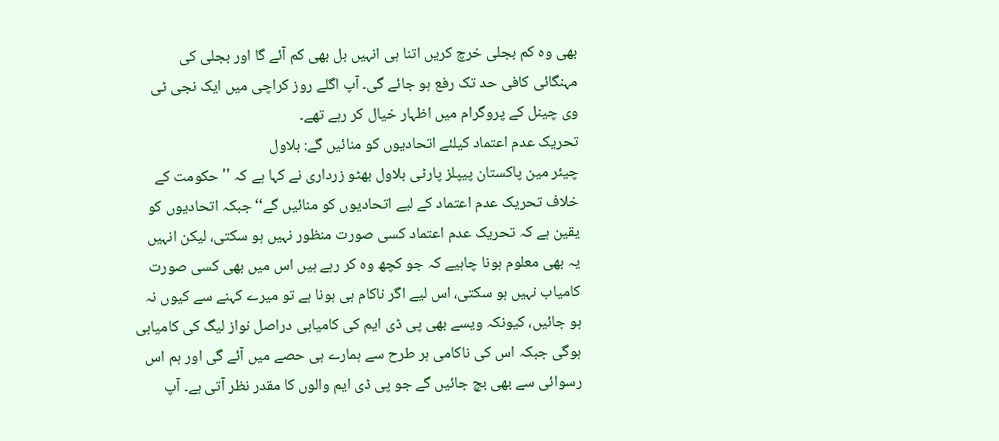بھی وہ کم بجلی خرچ کریں اتنا ہی انہیں بل بھی کم آئے گا اور بجلی کی مہنگائی کافی حد تک رفع ہو جائے گی۔ آپ اگلے روز کراچی میں ایک نجی ٹی وی چینل کے پروگرام میں اظہار خیال کر رہے تھے۔
تحریک عدم اعتماد کیلئے اتحادیوں کو منائیں گے: بلاول
چیئر مین پاکستان پیپلز پارٹی بلاول بھٹو زرداری نے کہا ہے کہ ''حکومت کے خلاف تحریک عدم اعتماد کے لیے اتحادیوں کو منائیں گے‘‘ جبکہ اتحادیوں کو یقین ہے کہ تحریک عدم اعتماد کسی صورت منظور نہیں ہو سکتی، لیکن انہیں یہ بھی معلوم ہونا چاہیے کہ جو کچھ وہ کر رہے ہیں اس میں بھی کسی صورت کامیاب نہیں ہو سکتی، اس لیے اگر ناکام ہی ہونا ہے تو میرے کہنے سے کیوں نہ ہو جائیں، کیونکہ ویسے بھی پی ڈی ایم کی کامیابی دراصل نواز لیگ کی کامیابی ہوگی جبکہ اس کی ناکامی ہر طرح سے ہمارے ہی حصے میں آئے گی اور ہم اس رسوائی سے بھی بچ جائیں گے جو پی ڈی ایم والوں کا مقدر نظر آتی ہے۔ آپ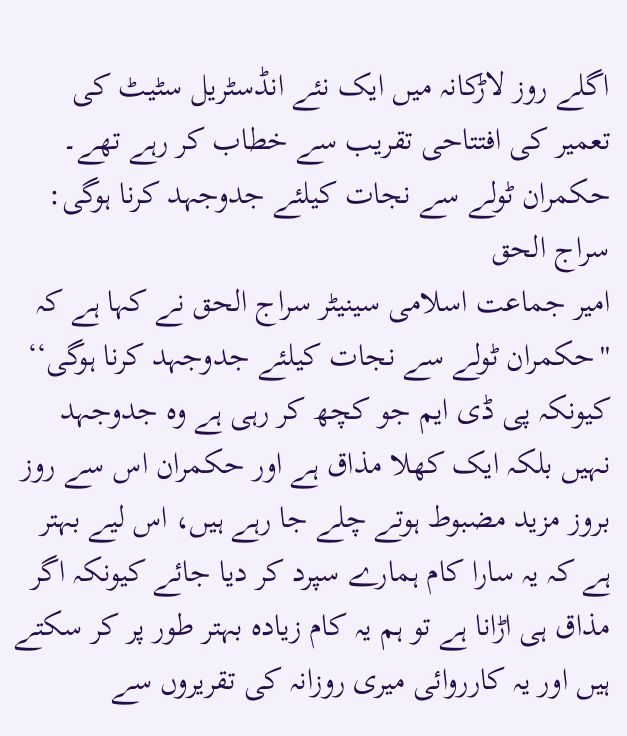اگلے روز لاڑکانہ میں ایک نئے انڈسٹریل سٹیٹ کی تعمیر کی افتتاحی تقریب سے خطاب کر رہے تھے۔
حکمران ٹولے سے نجات کیلئے جدوجہد کرنا ہوگی: سراج الحق
امیر جماعت اسلامی سینیٹر سراج الحق نے کہا ہے کہ ''حکمران ٹولے سے نجات کیلئے جدوجہد کرنا ہوگی‘‘ کیونکہ پی ڈی ایم جو کچھ کر رہی ہے وہ جدوجہد نہیں بلکہ ایک کھلا مذاق ہے اور حکمران اس سے روز بروز مزید مضبوط ہوتے چلے جا رہے ہیں، اس لیے بہتر ہے کہ یہ سارا کام ہمارے سپرد کر دیا جائے کیونکہ اگر مذاق ہی اڑانا ہے تو ہم یہ کام زیادہ بہتر طور پر کر سکتے ہیں اور یہ کارروائی میری روزانہ کی تقریروں سے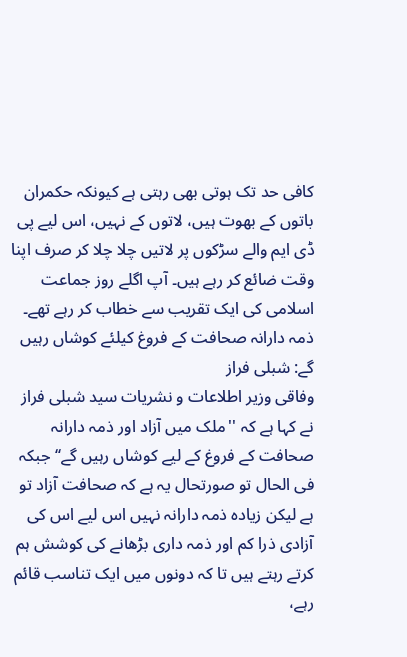کافی حد تک ہوتی بھی رہتی ہے کیونکہ حکمران باتوں کے بھوت ہیں، لاتوں کے نہیں، اس لیے پی ڈی ایم والے سڑکوں پر لاتیں چلا چلا کر صرف اپنا وقت ضائع کر رہے ہیں۔ آپ اگلے روز جماعت اسلامی کی ایک تقریب سے خطاب کر رہے تھے۔
ذمہ دارانہ صحافت کے فروغ کیلئے کوشاں رہیں گے: شبلی فراز
وفاقی وزیر اطلاعات و نشریات سید شبلی فراز نے کہا ہے کہ ''ملک میں آزاد اور ذمہ دارانہ صحافت کے فروغ کے لیے کوشاں رہیں گے‘‘ جبکہ فی الحال تو صورتحال یہ ہے کہ صحافت آزاد تو ہے لیکن زیادہ ذمہ دارانہ نہیں اس لیے اس کی آزادی ذرا کم اور ذمہ داری بڑھانے کی کوشش ہم کرتے رہتے ہیں تا کہ دونوں میں ایک تناسب قائم رہے،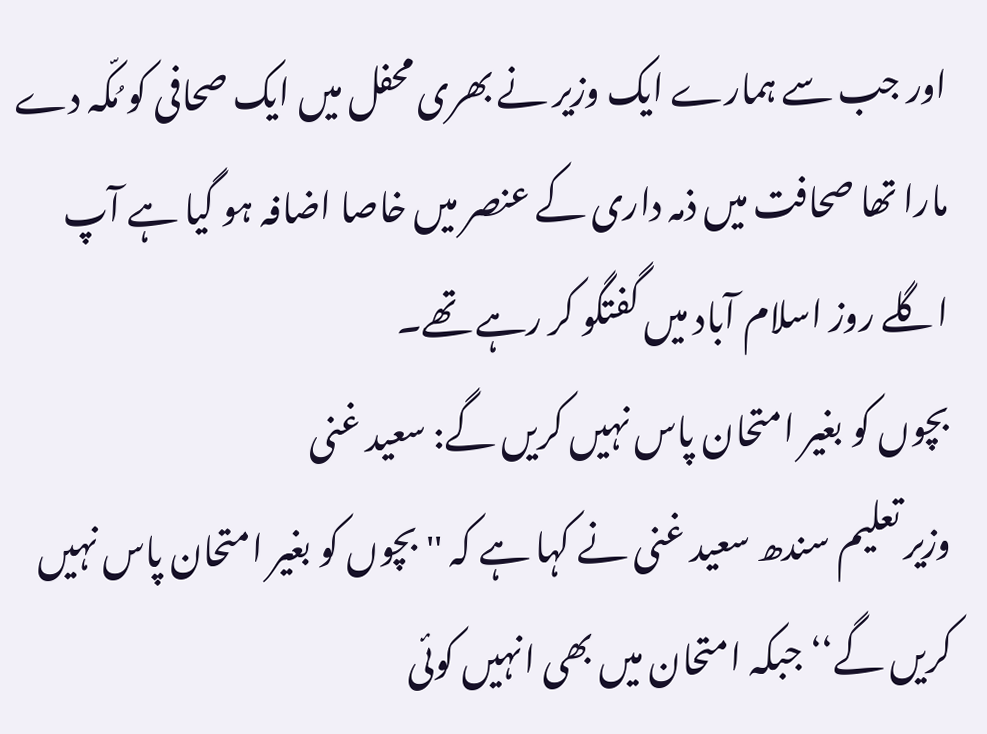اور جب سے ہمارے ایک وزیر نے بھری محفل میں ایک صحافی کو مُکّہ دے مارا تھا صحافت میں ذمہ داری کے عنصر میں خاصا اضافہ ہو گیا ہے آپ اگلے روز اسلام آباد میں گفتگو کر رہے تھے۔
بچوں کو بغیر امتحان پاس نہیں کریں گے: سعید غنی
وزیر تعلیم سندھ سعید غنی نے کہا ہے کہ ''بچوں کو بغیر امتحان پاس نہیں کریں گے‘‘ جبکہ امتحان میں بھی انہیں کوئی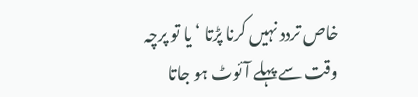خاص تردد نہیں کرنا پڑتا ‘ یا تو پرچہ وقت سے پہلے آئوٹ ہو جاتا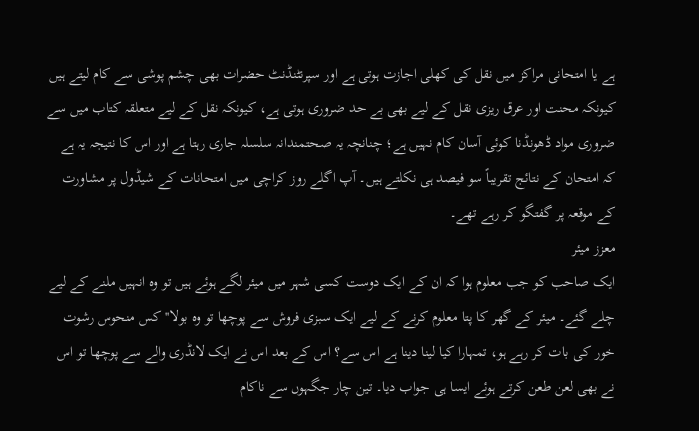ہے یا امتحانی مراکز میں نقل کی کھلی اجازت ہوتی ہے اور سپرنٹنڈنٹ حضرات بھی چشم پوشی سے کام لیتے ہیں کیونکہ محنت اور عرق ریزی نقل کے لیے بھی بے حد ضروری ہوتی ہے، کیونکہ نقل کے لیے متعلقہ کتاب میں سے ضروری مواد ڈھونڈنا کوئی آسان کام نہیں ہے؛ چنانچہ یہ صحتمندانہ سلسلہ جاری رہتا ہے اور اس کا نتیجہ یہ ہے کہ امتحان کے نتائج تقریباً سو فیصد ہی نکلتے ہیں۔ آپ اگلے روز کراچی میں امتحانات کے شیڈول پر مشاورت کے موقعہ پر گفتگو کر رہے تھے۔
معزز میئر
ایک صاحب کو جب معلوم ہوا کہ ان کے ایک دوست کسی شہر میں میئر لگے ہوئے ہیں تو وہ انہیں ملنے کے لیے چلے گئے۔ میئر کے گھر کا پتا معلوم کرنے کے لیے ایک سبزی فروش سے پوچھا تو وہ بولا''کس منحوس رشوت خور کی بات کر رہے ہو، تمہارا کیا لینا دینا ہے اس سے؟ اس کے بعد اس نے ایک لانڈری والے سے پوچھا تو اس نے بھی لعن طعن کرتے ہوئے ایسا ہی جواب دیا۔ تین چار جگہوں سے ناکام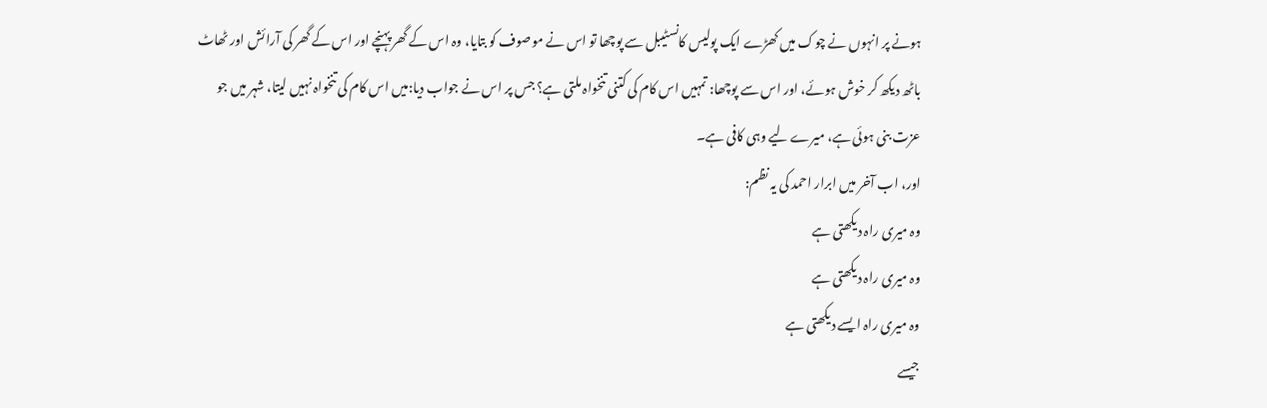ہونے پر انہوں نے چوک میں کھڑے ایک پولیس کانسٹیبل سے پوچھا تو اس نے موصوف کو بتایا، وہ اس کے گھر پہنچے اور اس کے گھر کی آرائش اور ٹھاٹ باٹھ دیکھ کر خوش ہوئے، اور اس سے پوچھا: تمہیں اس کام کی کتنی تنخواہ ملتی ہے؟ جس پر اس نے جواب دیا:میں اس کام کی تنخواہ نہیں لیتا، شہر میں جو عزت بنی ہوئی ہے، میرے لیے وہی کافی ہے۔
اور، اب آخر میں ابرار احمد کی یہ نظم:
وہ میری راہ دیکھتی ہے
وہ میری راہ دیکھتی ہے
وہ میری راہ ایسے دیکھتی ہے
جیسے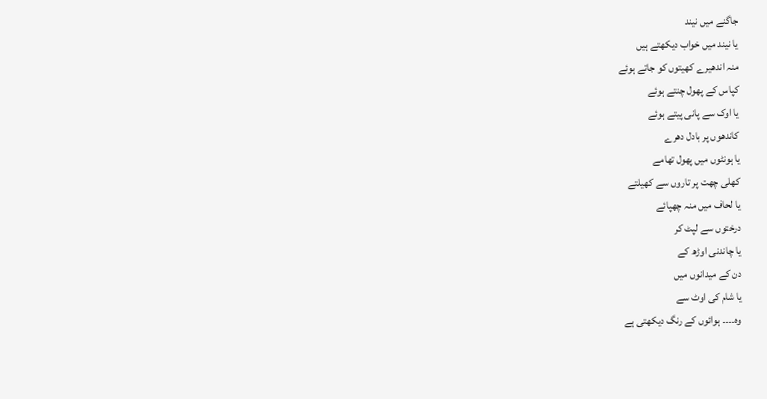جاگنے میں نیند
یا نیند میں خواب دیکھتے ہیں
منہ اندھیرے کھیتوں کو جاتے ہوئے
کپاس کے پھول چنتے ہوئے
یا اوک سے پانی پیتے ہوئے
کاندھوں پر بادل دھرے
یا ہونٹوں میں پھول تھامے
کھلی چھت پر تاروں سے کھیلتے
یا لحاف میں منہ چھپائے
درختوں سے لپٹ کر
یا چاندنی اوڑھ کے
دن کے میدانوں میں
یا شام کی اوٹ سے
وہ۔۔۔۔ ہوائوں کے رنگ دیکھتی ہے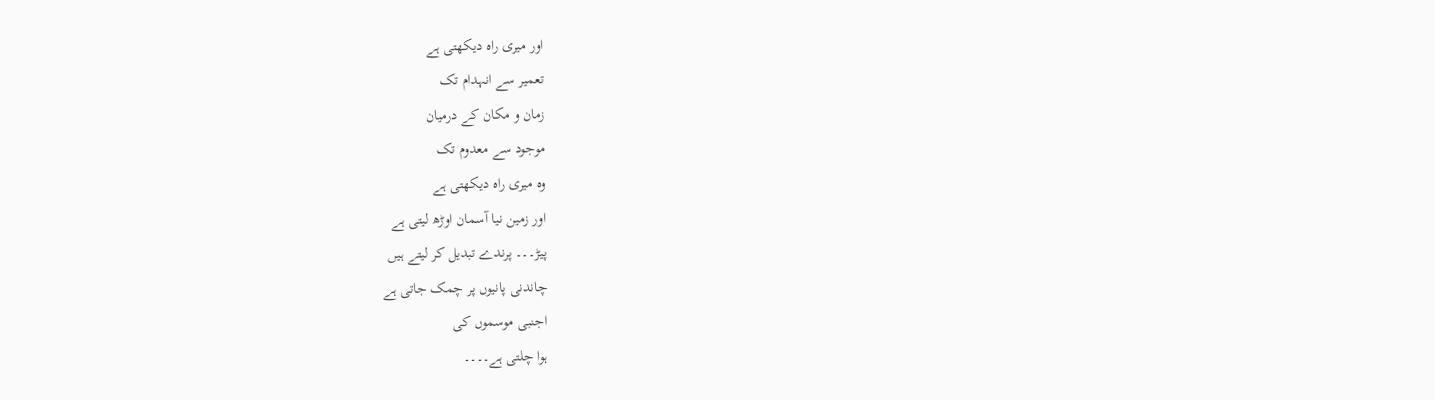اور میری راہ دیکھتی ہے
تعمیر سے انہدام تک
زمان و مکان کے درمیان
موجود سے معدوم تک
وہ میری راہ دیکھتی ہے
اور زمین نیا آسمان اوڑھ لیتی ہے
پیڑ۔۔۔ پرندے تبدیل کر لیتے ہیں
چاندنی پانیوں پر چمک جاتی ہے
اجنبی موسموں کی
ہوا چلتی ہے۔۔۔۔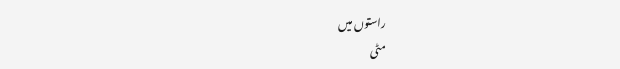راستوں میں
مٹی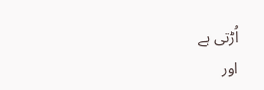اُڑتی ہے
اور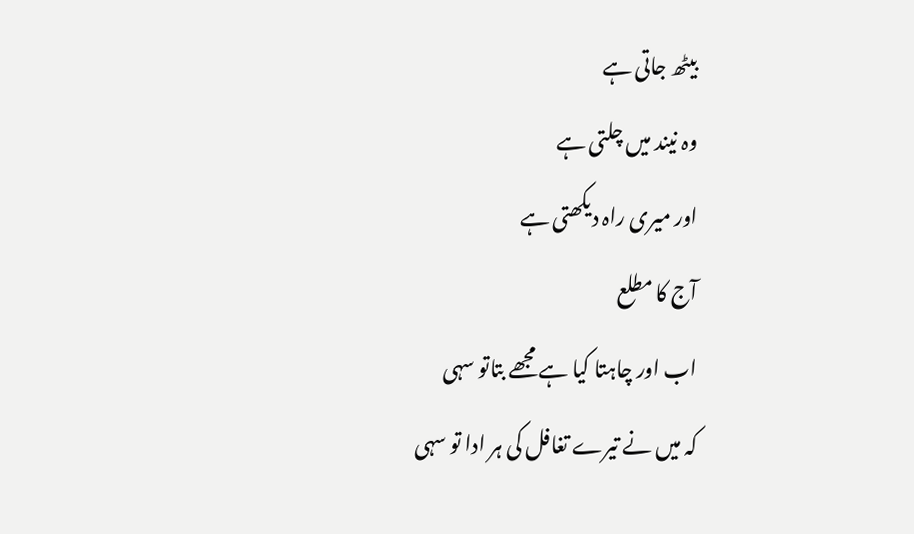بیٹھ جاتی ہے
وہ نیند میں چلتی ہے
اور میری راہ دیکھتی ہے
آج کا مطلع
اب اور چاہتا کیا ہے مجھے بتاتو سہی
کہ میں نے تیرے تغافل کی ہر ادا تو سہی